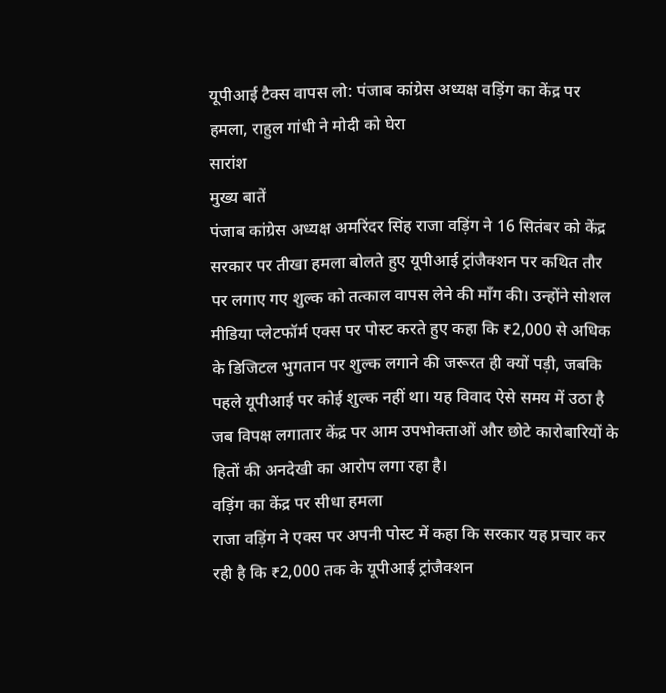यूपीआई टैक्स वापस लो: पंजाब कांग्रेस अध्यक्ष वड़िंग का केंद्र पर हमला, राहुल गांधी ने मोदी को घेरा
सारांश
मुख्य बातें
पंजाब कांग्रेस अध्यक्ष अमरिंदर सिंह राजा वड़िंग ने 16 सितंबर को केंद्र सरकार पर तीखा हमला बोलते हुए यूपीआई ट्रांजैक्शन पर कथित तौर पर लगाए गए शुल्क को तत्काल वापस लेने की माँग की। उन्होंने सोशल मीडिया प्लेटफॉर्म एक्स पर पोस्ट करते हुए कहा कि ₹2,000 से अधिक के डिजिटल भुगतान पर शुल्क लगाने की जरूरत ही क्यों पड़ी, जबकि पहले यूपीआई पर कोई शुल्क नहीं था। यह विवाद ऐसे समय में उठा है जब विपक्ष लगातार केंद्र पर आम उपभोक्ताओं और छोटे कारोबारियों के हितों की अनदेखी का आरोप लगा रहा है।
वड़िंग का केंद्र पर सीधा हमला
राजा वड़िंग ने एक्स पर अपनी पोस्ट में कहा कि सरकार यह प्रचार कर रही है कि ₹2,000 तक के यूपीआई ट्रांजैक्शन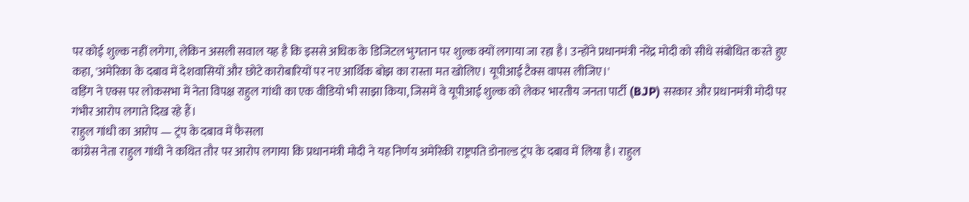पर कोई शुल्क नहीं लगेगा, लेकिन असली सवाल यह है कि इससे अधिक के डिजिटल भुगतान पर शुल्क क्यों लगाया जा रहा है। उन्होंने प्रधानमंत्री नरेंद्र मोदी को सीधे संबोधित करते हुए कहा, 'अमेरिका के दबाव में देशवासियों और छोटे कारोबारियों पर नए आर्थिक बोझ का रास्ता मत खोलिए। यूपीआई टैक्स वापस लीजिए।'
वड़िंग ने एक्स पर लोकसभा में नेता विपक्ष राहुल गांधी का एक वीडियो भी साझा किया, जिसमें वे यूपीआई शुल्क को लेकर भारतीय जनता पार्टी (BJP) सरकार और प्रधानमंत्री मोदी पर गंभीर आरोप लगाते दिख रहे हैं।
राहुल गांधी का आरोप — ट्रंप के दबाव में फैसला
कांग्रेस नेता राहुल गांधी ने कथित तौर पर आरोप लगाया कि प्रधानमंत्री मोदी ने यह निर्णय अमेरिकी राष्ट्रपति डोनाल्ड ट्रंप के दबाव में लिया है। राहुल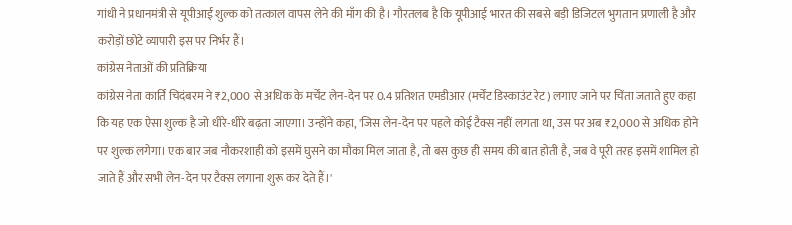गांधी ने प्रधानमंत्री से यूपीआई शुल्क को तत्काल वापस लेने की माँग की है। गौरतलब है कि यूपीआई भारत की सबसे बड़ी डिजिटल भुगतान प्रणाली है और करोड़ों छोटे व्यापारी इस पर निर्भर हैं।
कांग्रेस नेताओं की प्रतिक्रिया
कांग्रेस नेता कार्ति चिदंबरम ने ₹2,000 से अधिक के मर्चेंट लेन-देन पर 0.4 प्रतिशत एमडीआर (मर्चेंट डिस्काउंट रेट) लगाए जाने पर चिंता जताते हुए कहा कि यह एक ऐसा शुल्क है जो धीरे-धीरे बढ़ता जाएगा। उन्होंने कहा, 'जिस लेन-देन पर पहले कोई टैक्स नहीं लगता था, उस पर अब ₹2,000 से अधिक होने पर शुल्क लगेगा। एक बार जब नौकरशाही को इसमें घुसने का मौका मिल जाता है, तो बस कुछ ही समय की बात होती है, जब वे पूरी तरह इसमें शामिल हो जाते हैं और सभी लेन-देन पर टैक्स लगाना शुरू कर देते हैं।'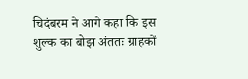चिदंबरम ने आगे कहा कि इस शुल्क का बोझ अंततः ग्राहकों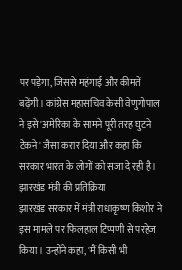पर पड़ेगा, जिससे महंगाई और कीमतें बढ़ेंगी। कांग्रेस महासचिव केसी वेणुगोपाल ने इसे 'अमेरिका के सामने पूरी तरह घुटने टेकने' जैसा करार दिया और कहा कि सरकार भारत के लोगों को सजा दे रही है।
झारखंड मंत्री की प्रतिक्रिया
झारखंड सरकार में मंत्री राधाकृष्ण किशोर ने इस मामले पर फिलहाल टिप्पणी से परहेज किया। उन्होंने कहा, 'मैं किसी भी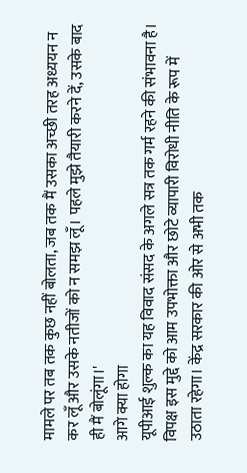मामले पर तब तक कुछ नहीं बोलता, जब तक मैं उसका अच्छी तरह अध्ययन न कर लूँ और उसके नतीजों को न समझ लूँ। पहले मुझे तैयारी करने दें, उसके बाद ही मैं बोलूंगा।'
आगे क्या होगा
यूपीआई शुल्क का यह विवाद संसद के अगले सत्र तक गर्म रहने की संभावना है। विपक्ष इस मुद्दे को आम उपभोक्ता और छोटे व्यापारी विरोधी नीति के रूप में उठाता रहेगा। केंद्र सरकार की ओर से अभी तक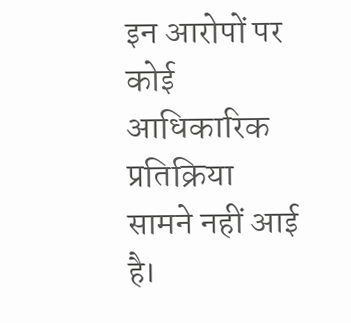इन आरोपों पर कोई आधिकारिक प्रतिक्रिया सामने नहीं आई है।